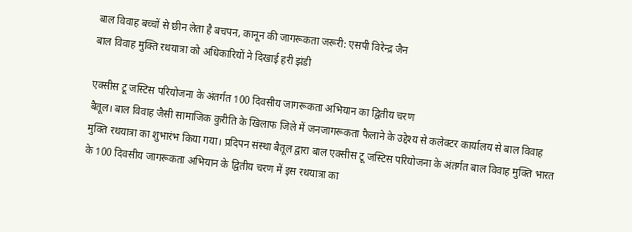बाल विवाह बच्चों से छीन लेता है बचपन, कानून की जागरूकता जरूरी: एसपी विरेन्द्र जैन
बाल विवाह मुक्ति रथयात्रा को अधिकारियों ने दिखाई हरी झंडी

एक्सीस टू जस्टिस परियोजना के अंतर्गत 100 दिवसीय जागरूकता अभियान का द्वितीय चरण
बैतूल। बाल विवाह जैसी सामाजिक कुरीति के खिलाफ जिले में जनजागरूकता फैलाने के उद्देश्य से कलेक्टर कार्यालय से बाल विवाह मुक्ति रथयात्रा का शुभारंभ किया गया। प्रदिपन संस्था बैतूल द्वारा बाल एक्सीस टू जस्टिस परियोजना के अंतर्गत बाल विवाह मुक्ति भारत के 100 दिवसीय जागरूकता अभियान के द्वितीय चरण में इस रथयात्रा का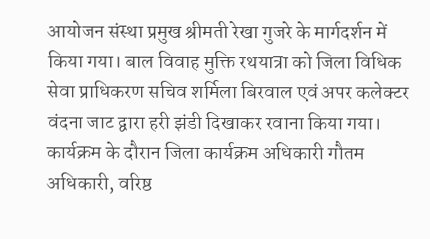आयोजन संस्था प्रमुख श्रीमती रेखा गुजरे के मार्गदर्शन में किया गया। बाल विवाह मुक्ति रथयात्रा को जिला विधिक सेवा प्राधिकरण सचिव शर्मिला बिरवाल एवं अपर कलेक्टर वंदना जाट द्वारा हरी झंडी दिखाकर रवाना किया गया।
कार्यक्रम के दौरान जिला कार्यक्रम अधिकारी गौतम अधिकारी, वरिष्ठ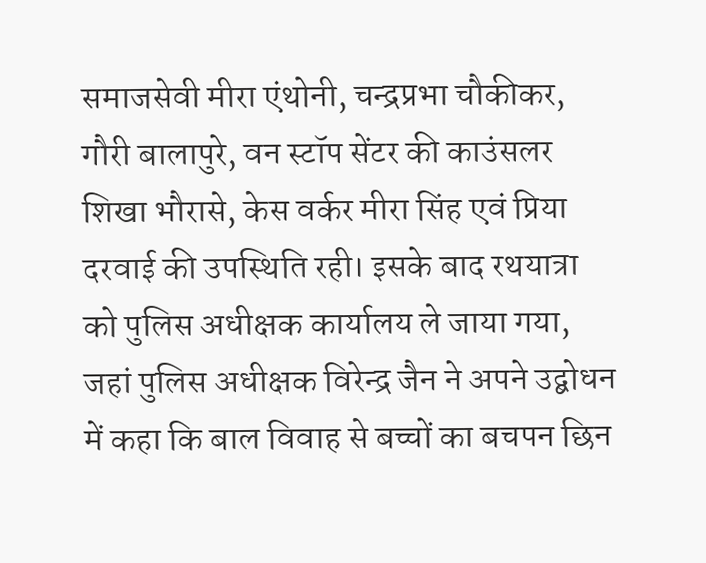समाजसेवी मीरा एंथोनी, चन्द्रप्रभा चौकीकर, गौरी बालापुरे, वन स्टॉप सेंटर की काउंसलर शिखा भौरासे, केस वर्कर मीरा सिंह एवं प्रिया दरवाई की उपस्थिति रही। इसके बाद रथयात्रा को पुलिस अधीक्षक कार्यालय ले जाया गया, जहां पुलिस अधीक्षक विरेन्द्र जैन ने अपने उद्बोधन में कहा कि बाल विवाह से बच्चों का बचपन छिन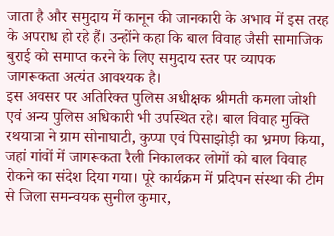जाता है और समुदाय में कानून की जानकारी के अभाव में इस तरह के अपराध हो रहे हैं। उन्होंने कहा कि बाल विवाह जैसी सामाजिक बुराई को समाप्त करने के लिए समुदाय स्तर पर व्यापक जागरूकता अत्यंत आवश्यक है।
इस अवसर पर अतिरिक्त पुलिस अधीक्षक श्रीमती कमला जोशी एवं अन्य पुलिस अधिकारी भी उपस्थित रहे। बाल विवाह मुक्ति रथयात्रा ने ग्राम सोनाघाटी, कुप्पा एवं पिसाझोड़ी का भ्रमण किया, जहां गांवों में जागरूकता रैली निकालकर लोगों को बाल विवाह रोकने का संदेश दिया गया। पूरे कार्यक्रम में प्रदिपन संस्था की टीम से जिला समन्वयक सुनील कुमार,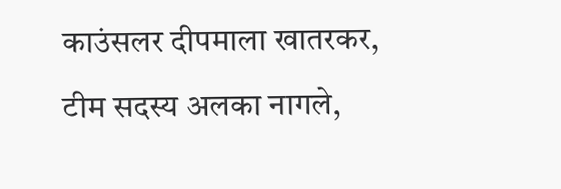काउंसलर दीपमाला खातरकर, टीम सदस्य अलका नागले,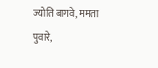ज्योति बागवे, ममता पुवारे,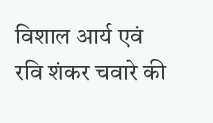विशाल आर्य एवं रवि शंकर चवारे की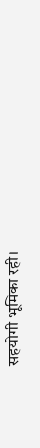सहयोगी भूमिका रही।